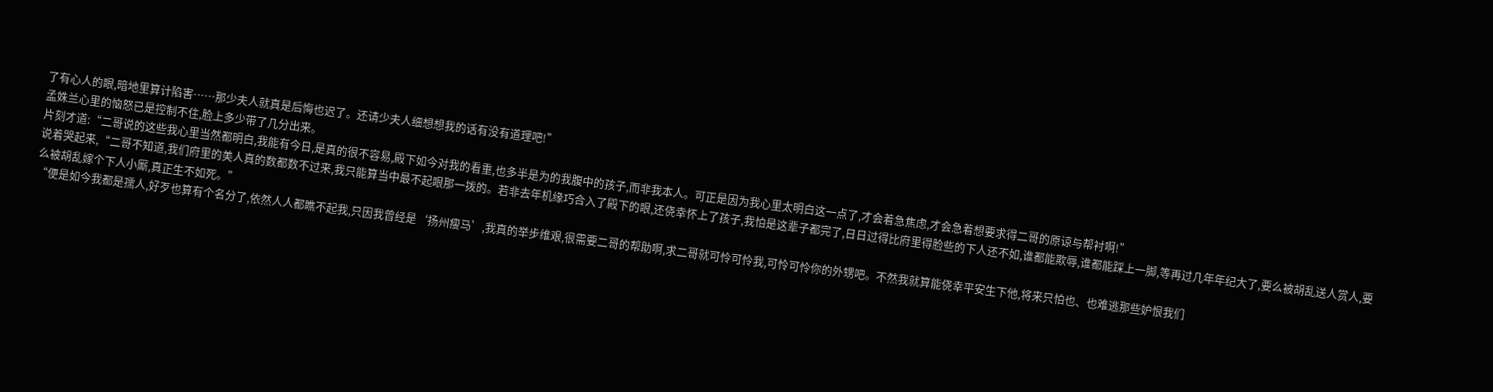了有心人的眼,暗地里算计陷害……那少夫人就真是后悔也迟了。还请少夫人细想想我的话有没有道理吧!”
孟姝兰心里的恼怒已是控制不住,脸上多少带了几分出来。
片刻才道:“二哥说的这些我心里当然都明白,我能有今日,是真的很不容易,殿下如今对我的看重,也多半是为的我腹中的孩子,而非我本人。可正是因为我心里太明白这一点了,才会着急焦虑,才会急着想要求得二哥的原谅与帮衬啊!”
说着哭起来,“二哥不知道,我们府里的美人真的数都数不过来,我只能算当中最不起眼那一拨的。若非去年机缘巧合入了殿下的眼,还侥幸怀上了孩子,我怕是这辈子都完了,日日过得比府里得脸些的下人还不如,谁都能欺辱,谁都能踩上一脚,等再过几年年纪大了,要么被胡乱送人赏人,要么被胡乱嫁个下人小厮,真正生不如死。”
“便是如今我都是孺人,好歹也算有个名分了,依然人人都瞧不起我,只因我曾经是‘扬州瘦马’,我真的举步维艰,很需要二哥的帮助啊,求二哥就可怜可怜我,可怜可怜你的外甥吧。不然我就算能侥幸平安生下他,将来只怕也、也难逃那些妒恨我们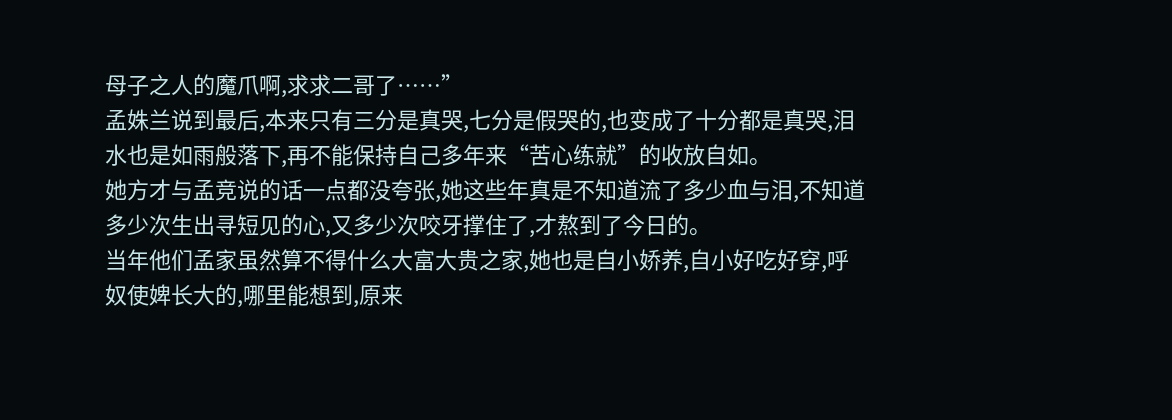母子之人的魔爪啊,求求二哥了……”
孟姝兰说到最后,本来只有三分是真哭,七分是假哭的,也变成了十分都是真哭,泪水也是如雨般落下,再不能保持自己多年来“苦心练就”的收放自如。
她方才与孟竞说的话一点都没夸张,她这些年真是不知道流了多少血与泪,不知道多少次生出寻短见的心,又多少次咬牙撑住了,才熬到了今日的。
当年他们孟家虽然算不得什么大富大贵之家,她也是自小娇养,自小好吃好穿,呼奴使婢长大的,哪里能想到,原来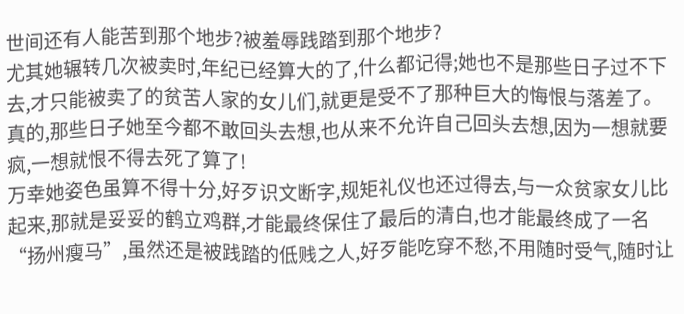世间还有人能苦到那个地步?被羞辱践踏到那个地步?
尤其她辗转几次被卖时,年纪已经算大的了,什么都记得;她也不是那些日子过不下去,才只能被卖了的贫苦人家的女儿们,就更是受不了那种巨大的悔恨与落差了。
真的,那些日子她至今都不敢回头去想,也从来不允许自己回头去想,因为一想就要疯,一想就恨不得去死了算了!
万幸她姿色虽算不得十分,好歹识文断字,规矩礼仪也还过得去,与一众贫家女儿比起来,那就是妥妥的鹤立鸡群,才能最终保住了最后的清白,也才能最终成了一名“扬州瘦马”,虽然还是被践踏的低贱之人,好歹能吃穿不愁,不用随时受气,随时让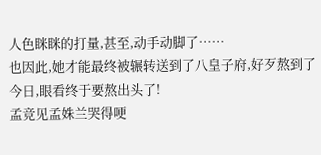人色眯眯的打量,甚至,动手动脚了……
也因此,她才能最终被辗转送到了八皇子府,好歹熬到了今日,眼看终于要熬出头了!
孟竞见孟姝兰哭得哽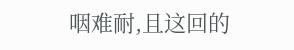咽难耐,且这回的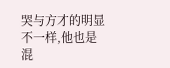哭与方才的明显不一样,他也是混